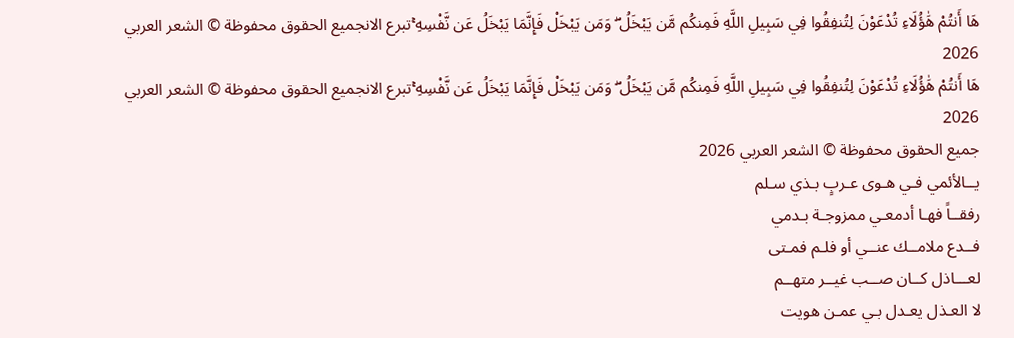هَا أَنتُمْ هَٰؤُلَاءِ تُدْعَوْنَ لِتُنفِقُوا فِي سَبِيلِ اللَّهِ فَمِنكُم مَّن يَبْخَلُ ۖ وَمَن يَبْخَلْ فَإِنَّمَا يَبْخَلُ عَن نَّفْسِهِ ۚتبرع الانجميع الحقوق محفوظة © الشعر العربي 2026
هَا أَنتُمْ هَٰؤُلَاءِ تُدْعَوْنَ لِتُنفِقُوا فِي سَبِيلِ اللَّهِ فَمِنكُم مَّن يَبْخَلُ ۖ وَمَن يَبْخَلْ فَإِنَّمَا يَبْخَلُ عَن نَّفْسِهِ ۚتبرع الانجميع الحقوق محفوظة © الشعر العربي 2026
جميع الحقوق محفوظة © الشعر العربي 2026
يــالأئمي فـي هـوى عـربٍ بـذي سـلم
رفقــاً فهـا أدمعـي ممزوجـة بـدمي
فــدع ملامــك عنــي أو فلـم فمـتى
لعـــاذل كــان صــب غيــر متهــم
لا العـذل يعـدل بـي عمـن هويت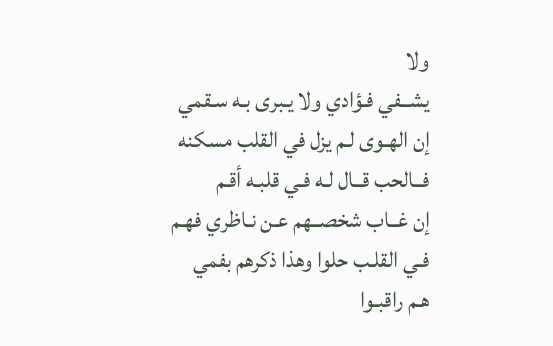ولا
يشــفي فـؤادي ولا يـبرى بـه سـقمي
إن الهـوى لـم يزل في القلب مسكنه
فــالحب قــال لـه فـي قلبـه أقـم
إن غــاب شخصــهم عـن نـاظري فهـم
فـي القلـب حلوا وهذا ذكرهم بفمي
هـم راقبـوا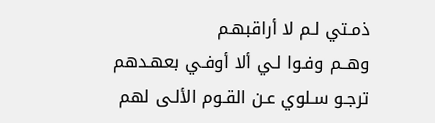ذمـتي لـم لا أراقبهـم
وهــم وفـوا لـي ألا أوفـي بعهـدهم
ترجـو سـلوي عـن القـوم الألـى لهم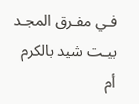فـي مفـرق المجـد بيـت شيد بالكرم
أم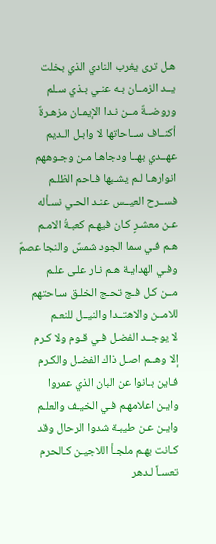هـل ترى يغرب النادي الذي بخلت
يــد الزمــان بـه عنـي بـذي سـلم
وروضــةٌ مــن نـدا الإيمـان مزهـرةٌ
أكنــاف ســاحاتها لا وابـل الـديم
عهــدي بهــا ودجاهـا مـن وجـوههم
انوارهـا لـم يشـبها فـاحم الظلـم
فســرح العيــس عنـد الحـي نسـأله
عـن معشـرٍ كـان فيهـم كعبـةُ الامـم
هـم فـي سما الجود شمسٌ والنجا عصمٌ
وفـي الهدايـة هـم نـار علـى علـم
مــن كـل فـج تحـج الخلـق سـاحتهم
للامــن والاهتــدا والنيــل للنعـم
لا يوجــد الفضـل فـي قـوم ولا كـرم
إلا وهــم اصـل ذاك الفضـل والكـرم
فـاين بـانوا عن البان الذي عمروا
وايـن اعلامهـم فـي الخيـف والعلـم
وايـن عـن طيبـة شدوا الرحال وقد
كـانت بهـم ملجـأ اللاجيـن كـالحرم
تعسـاً لـدهر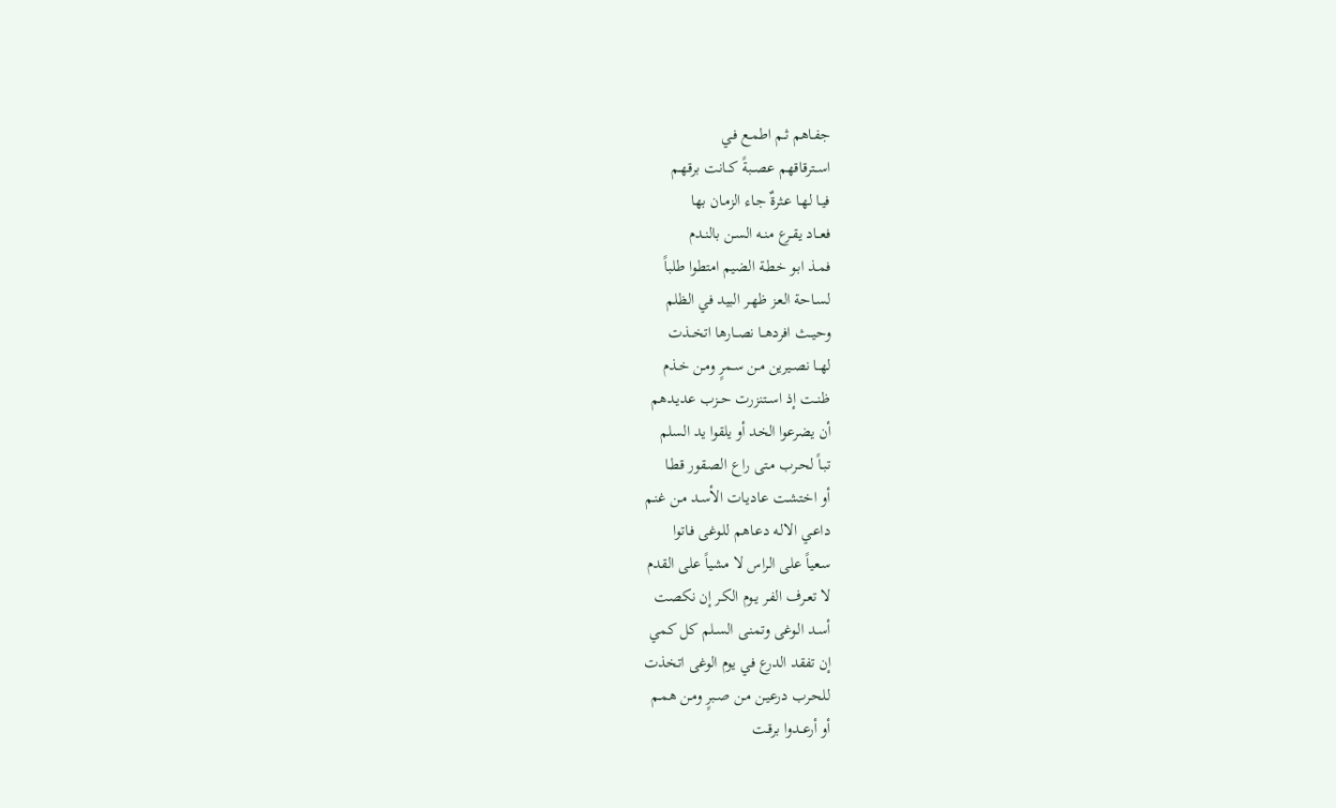جفـاهم ثـم اطمـع فـي
اســترقاقهم عصــبةً كــانت برقهـم
فيـا لهـا عـثرةٌ جـاء الزمـان بها
فعــاد يقــرع منـه السـن بالنـدم
فمـذ ابـو خطـة الضيم امتطوا طلباً
لسـاحة العـز ظهـر البيد في الظلم
وحيــث افردهــا نصــارها اتخــذت
لهــا نصـيرين مـن سـمرٍ ومـن خـذم
ظنــت إذ اســتنزرت حــزب عديـدهم
أن يضرعوا الخد أو يلقوا يد السلم
تبـاً لحـرب مـتى راع الصـقور قطـا
أو اختشـت عاديـات الأسـد مـن غنـم
داعـي الالـه دعـاهم للـوغى فـاتوا
سـعياً على الراس لا مشياً على القدم
لا تعـرف الفـر يـوم الكـر إن نكصت
أسـد الـوغى وتمنـى السـلم كل كمي
إن تفقد الدرع في يوم الوغى اتخذت
للحـرب درعيـن مـن صـبرٍ ومـن همـم
أو أرعــدوا برقـت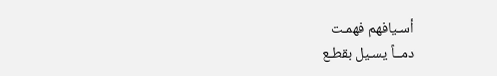أسـيافهم فهمـت
دمــاً يسـيل بقطـع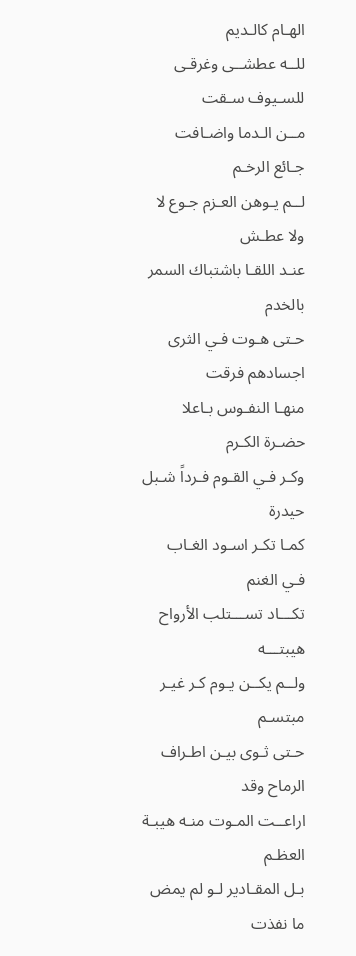الهـام كالـديم
للــه عطشــى وغرقـى للسـيوف سـقت
مــن الـدما واضـافت جـائع الرخـم
لــم يـوهن العـزم جـوع لا ولا عطـش
عنـد اللقـا باشتباك السمر بالخدم
حـتى هـوت فـي الثرى اجسادهم فرقت
منهـا النفـوس بـاعلا حضـرة الكـرم
وكـر فـي القـوم فـرداً شـبل حيدرة
كمـا تكـر اسـود الغـاب فـي الغنم
تكـــاد تســـتلب الأرواح هيبتـــه
ولــم يكــن يـوم كـر غيـر مبتسـم
حـتى ثـوى بيـن اطـراف الرماح وقد
اراعــت المـوت منـه هيبـة العظـم
بـل المقـادير لـو لم يمض ما نفذت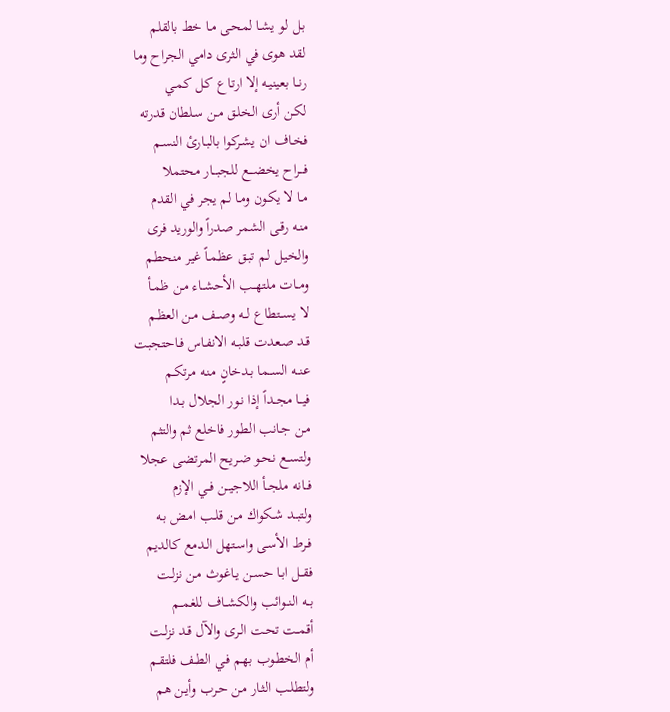بـل لـو يشـا لمحـى مـا خط بالقلم
لقد هوى في الثرى دامي الجراح وما
رنــا بعينيـه إلا ارتـاع كـل كمـي
لكـن أرى الخلـق مـن سـلطان قدرته
فخـاف ان يشـركوا بالبـارئ النسـم
فـــراح يخضـــع للجبـــار محتملا
مـا لا يكـون ومـا لم يجر في القدم
منـه رقـى الشمر صدراً والوريد فرى
والخيـل لـم تبـق عظمـاً غير منحطم
ومــات ملتهــب الأحشــاء مـن ظمـأ
لا يســتطاع لــه وصــف مـن العظـم
قـد صـعدت قلبـه الانفـاس فـاحتجبت
عنــه الســما بـدخانٍ منـه مرتكـم
فيــا مجــداً إذا نـور الجلال بـدا
مـن جـانب الطـور فاخلع ثم والتثم
ولتســع نحـو ضـريح المرتضـى عجلا
فــانه ملجــأ اللاجيــن فــي الإزم
ولتبــد شـكواك مـن قلـب امـض بـه
فـرط الأسـى واسـتهل الـدمع كالديم
فقــل ابـا حسـن يـاغوث مـن نزلـت
بــه النــوائب والكشــاف للغمــم
أقمــت تحـت الـرى والآل قـد نزلـت
أم الخطـوب بهـم فـي الطـف فلتقـم
ولتطلـب الثـار مـن حـرب وأيـن هم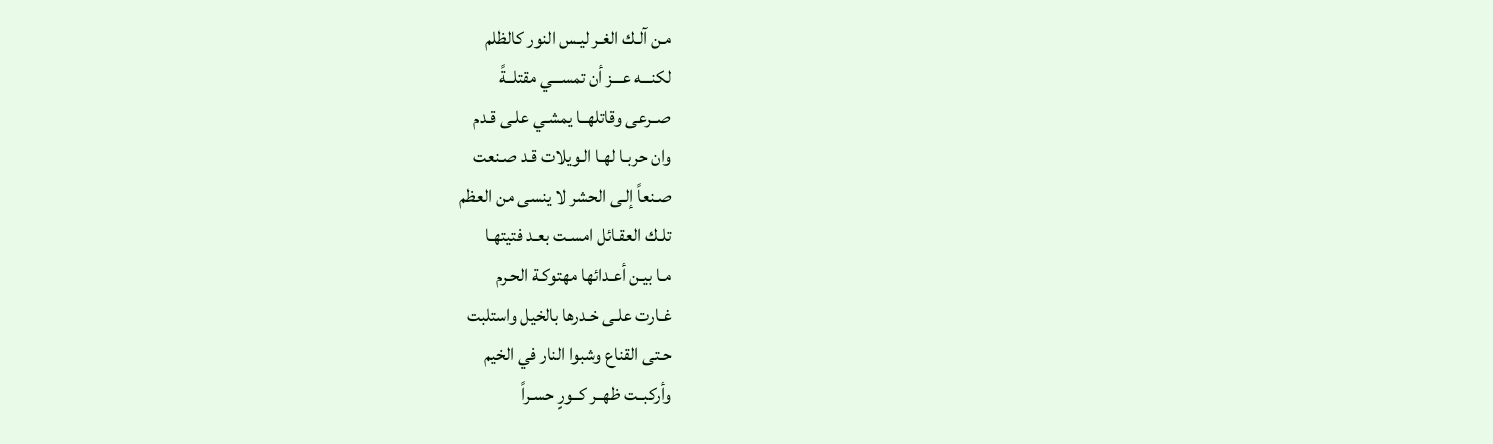مـن آلـك الغـر ليـس النور كالظلم
لكنـــه عـــز أن تمســـي مقتلــةً
صــرعى وقاتلهــا يمشـي علـى قـدم
وان حربـا لهـا الـويلات قـد صـنعت
صـنعاً إلـى الحشر لا ينسى من العظم
تلـك العقـائل امسـت بعـد فتيتهـا
مـا بيـن أعـدائها مهتوكـة الحـرم
غـارت علـى خـدرها بالخيل واستلبت
حـتى القناع وشبوا النار في الخيم
وأركبــت ظهــر كــورٍ حسـراً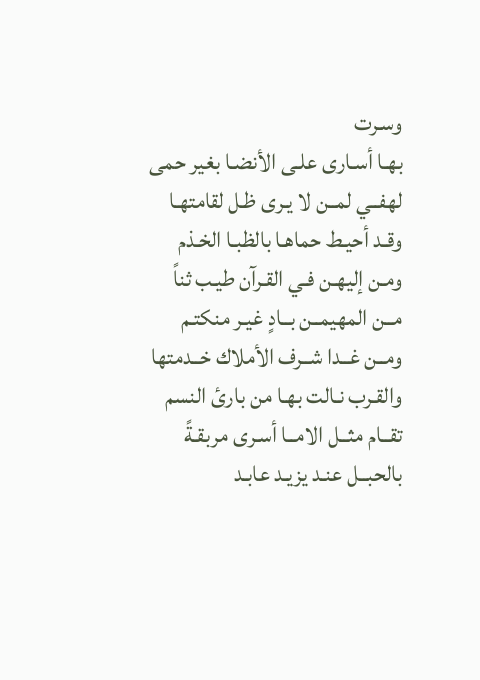وسـرت
بهـا أسـارى علـى الأنضـا بغير حمى
لهفــي لمــن لا يـرى ظـل لقامتهـا
وقـد أحيـط حماهـا بالظبـا الخـذم
ومـن إليهـن فـي القـرآن طيـب ثناً
مــن المهيمــن بــادٍ غيـر منكتـم
ومــن غــدا شــرف الأملاك خــدمتها
والقـرب نـالت بهـا من بارئ النسم
تقــام مثــل الامــا أسـرى مربقـةً
بالحبــل عنـد يزيـد عابـد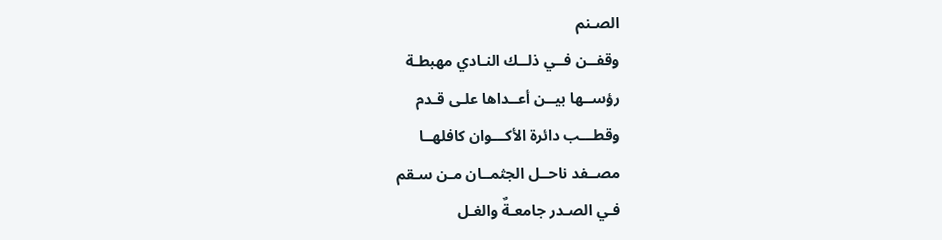الصـنم
وقفــن فــي ذلــك النـادي مهبطـة
رؤســها بيــن أعــداها علـى قـدم
وقطـــب دائرة الأكـــوان كافلهــا
مصــفد ناحــل الجثمــان مـن سـقم
فـي الصـدر جامعـةٌ والغـل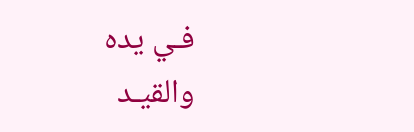فـي يده
والقيـد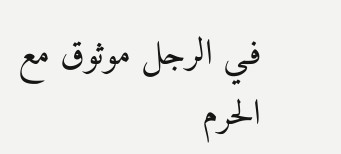فـي الرجل موثوق مع الحرم